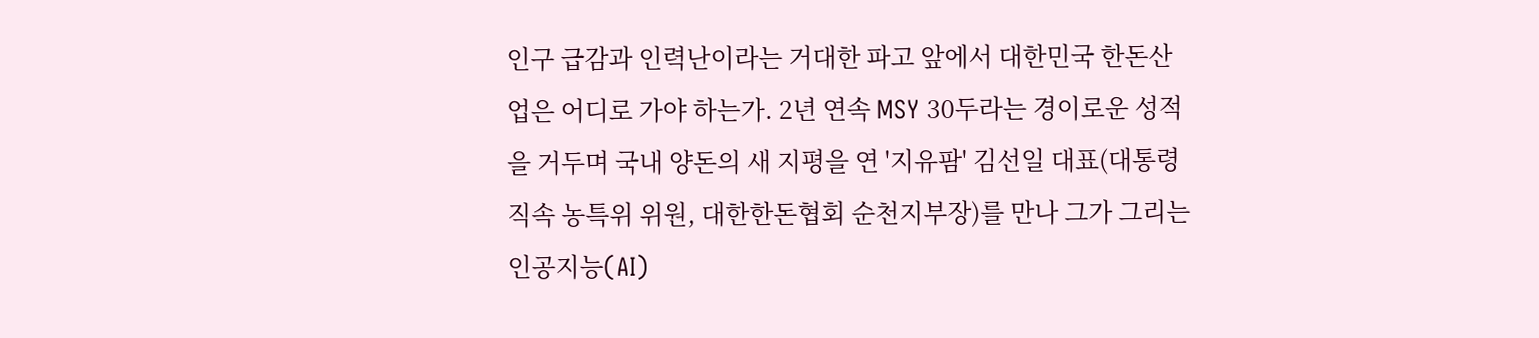인구 급감과 인력난이라는 거대한 파고 앞에서 대한민국 한돈산업은 어디로 가야 하는가. 2년 연속 MSY 30두라는 경이로운 성적을 거두며 국내 양돈의 새 지평을 연 '지유팜' 김선일 대표(대통령 직속 농특위 위원, 대한한돈협회 순천지부장)를 만나 그가 그리는 인공지능(AI)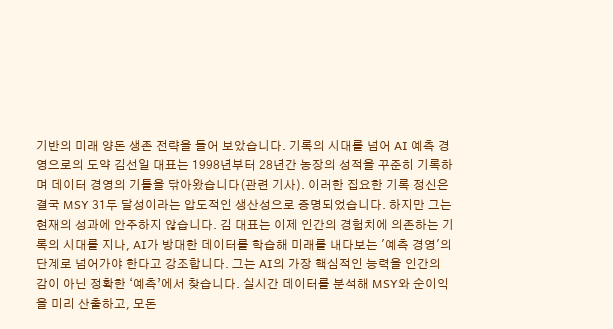기반의 미래 양돈 생존 전략을 들어 보았습니다. 기록의 시대를 넘어 AI 예측 경영으로의 도약 김선일 대표는 1998년부터 28년간 농장의 성적을 꾸준히 기록하며 데이터 경영의 기틀을 닦아왔습니다(관련 기사). 이러한 집요한 기록 정신은 결국 MSY 31두 달성이라는 압도적인 생산성으로 증명되었습니다. 하지만 그는 현재의 성과에 안주하지 않습니다. 김 대표는 이제 인간의 경험치에 의존하는 기록의 시대를 지나, AI가 방대한 데이터를 학습해 미래를 내다보는 '예측 경영'의 단계로 넘어가야 한다고 강조합니다. 그는 AI의 가장 핵심적인 능력을 인간의 감이 아닌 정확한 ‘예측’에서 찾습니다. 실시간 데이터를 분석해 MSY와 순이익을 미리 산출하고, 모돈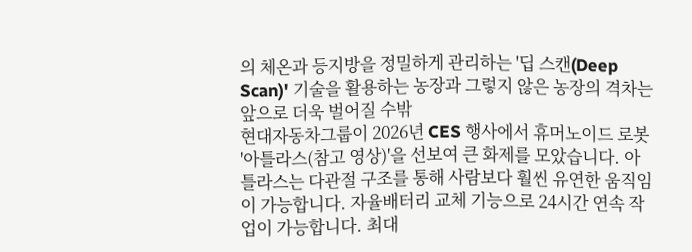의 체온과 등지방을 정밀하게 관리하는 '딥 스캔(Deep Scan)' 기술을 활용하는 농장과 그렇지 않은 농장의 격차는 앞으로 더욱 벌어질 수밖
현대자동차그룹이 2026년 CES 행사에서 휴머노이드 로봇 '아틀라스(참고 영상)'을 선보여 큰 화제를 모았습니다. 아틀라스는 다관절 구조를 통해 사람보다 훨씬 유연한 움직임이 가능합니다. 자율배터리 교체 기능으로 24시간 연속 작업이 가능합니다. 최대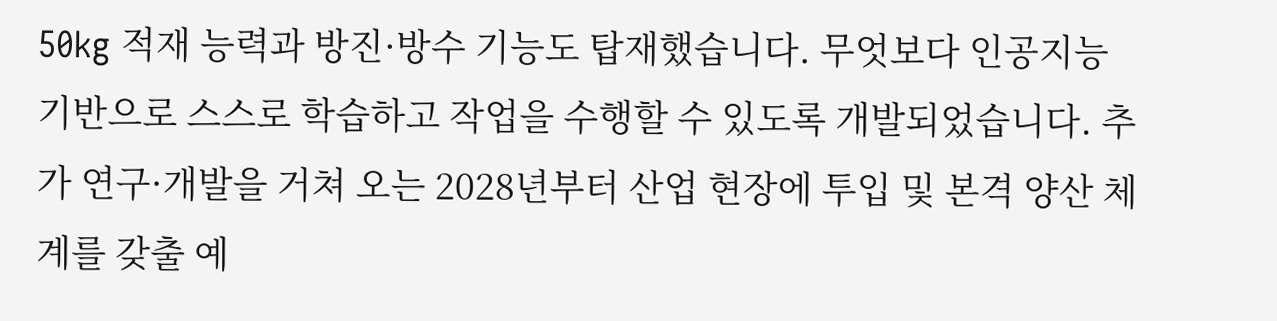50kg 적재 능력과 방진·방수 기능도 탑재했습니다. 무엇보다 인공지능 기반으로 스스로 학습하고 작업을 수행할 수 있도록 개발되었습니다. 추가 연구·개발을 거쳐 오는 2028년부터 산업 현장에 투입 및 본격 양산 체계를 갖출 예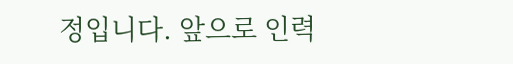정입니다. 앞으로 인력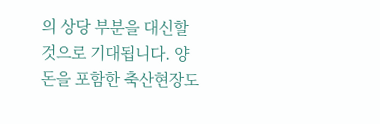의 상당 부분을 대신할 것으로 기대됩니다. 양돈을 포함한 축산현장도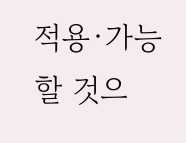적용·가능할 것으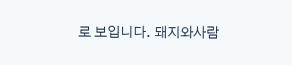로 보입니다. 돼지와사람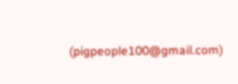(pigpeople100@gmail.com)